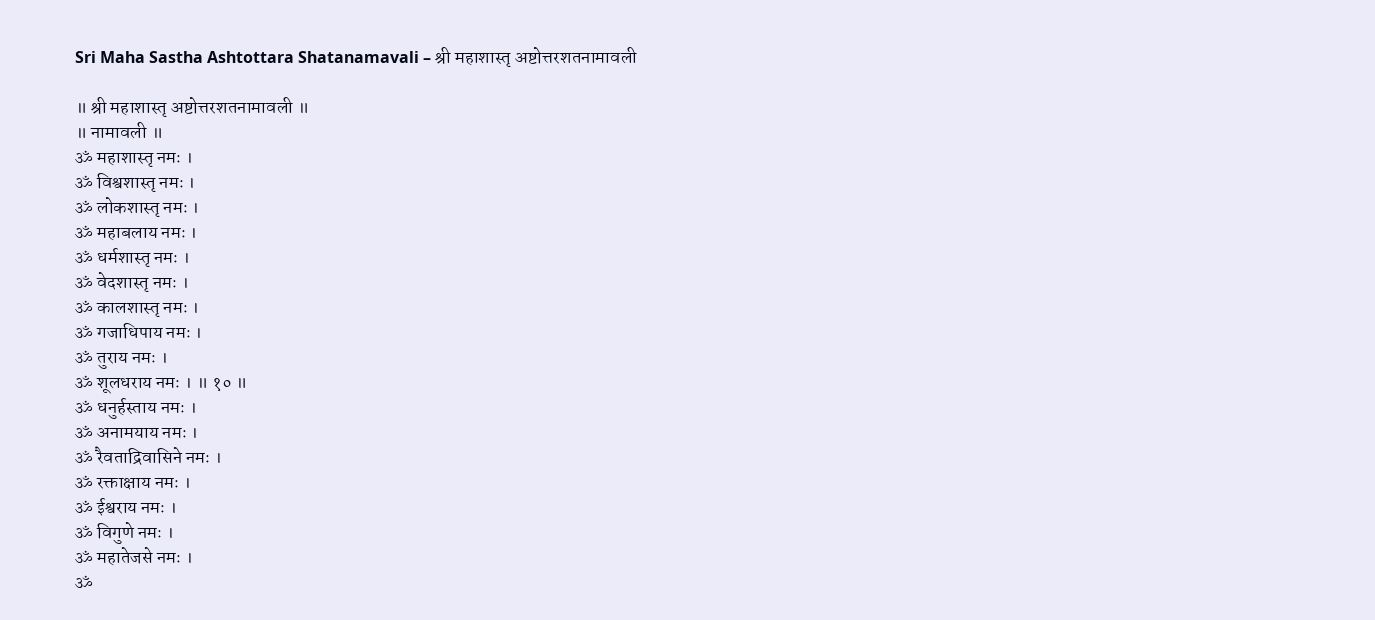Sri Maha Sastha Ashtottara Shatanamavali – श्री महाशास्तृ अष्टोत्तरशतनामावली

॥ श्री महाशास्तृ अष्टोत्तरशतनामावली ॥
॥ नामावली ॥
ॐ महाशास्तृ नमः ।
ॐ विश्वशास्तृ नमः ।
ॐ लोकशास्तृ नमः ।
ॐ महाबलाय नमः ।
ॐ धर्मशास्तृ नमः ।
ॐ वेदशास्तृ नमः ।
ॐ कालशास्तृ नमः ।
ॐ गजाधिपाय नमः ।
ॐ तुराय नमः ।
ॐ शूलधराय नमः । ॥ १० ॥
ॐ धनुर्हस्ताय नमः ।
ॐ अनामयाय नमः ।
ॐ रैवताद्रिवासिने नमः ।
ॐ रक्ताक्षाय नमः ।
ॐ ईश्वराय नमः ।
ॐ विगुणे नमः ।
ॐ महातेजसे नमः ।
ॐ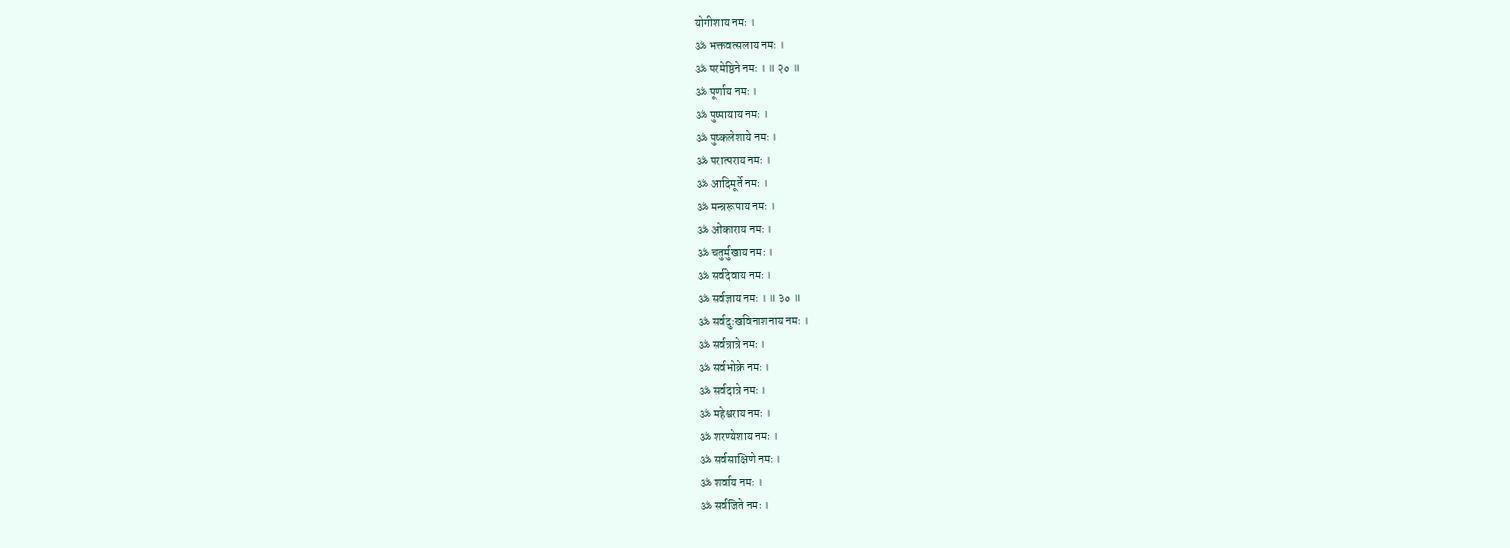योगीशाय नमः ।
ॐ भक्तवत्सलाय नमः ।
ॐ परमेष्ठिने नमः । ॥ २० ॥
ॐ पूर्णाय नमः ।
ॐ पुष्पायाय नमः ।
ॐ पुष्कलेशाये नमः ।
ॐ परात्पराय नमः ।
ॐ आदिमूर्ते नमः ।
ॐ मन्त्ररूपाय नमः ।
ॐ ओंकाराय नमः ।
ॐ चतुर्मुखाय नमः ।
ॐ सर्वदेवाय नमः ।
ॐ सर्वज्ञाय नमः । ॥ ३० ॥
ॐ सर्वदुःखविनाशनाय नमः ।
ॐ सर्वत्रात्रे नमः ।
ॐ सर्वभोक्रे नमः ।
ॐ सर्वदात्रे नमः ।
ॐ महेश्वराय नमः ।
ॐ शरण्येशाय नमः ।
ॐ सर्वसाक्षिणे नमः ।
ॐ शर्वाय नमः ।
ॐ सर्वजिते नमः ।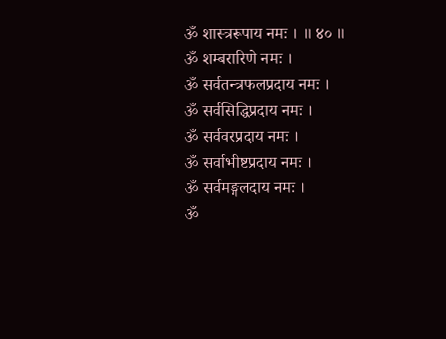ॐ शास्त्ररूपाय नमः । ॥ ४० ॥
ॐ शम्बरारिणे नमः ।
ॐ सर्वतन्त्रफलप्रदाय नमः ।
ॐ सर्वसिद्धिप्रदाय नमः ।
ॐ सर्ववरप्रदाय नमः ।
ॐ सर्वाभीष्टप्रदाय नमः ।
ॐ सर्वमङ्गलदाय नमः ।
ॐ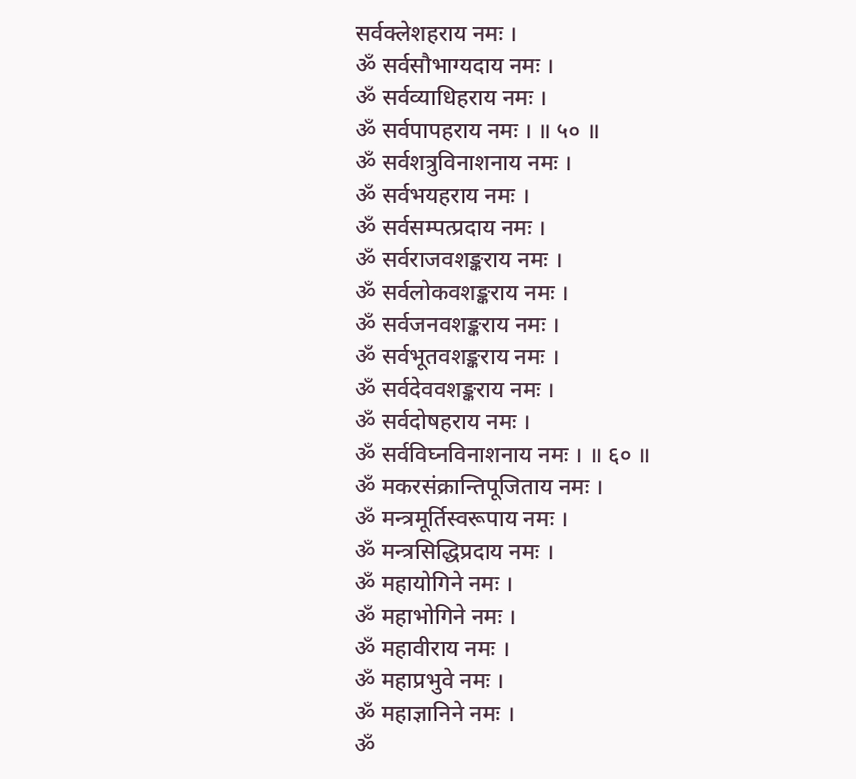सर्वक्लेशहराय नमः ।
ॐ सर्वसौभाग्यदाय नमः ।
ॐ सर्वव्याधिहराय नमः ।
ॐ सर्वपापहराय नमः । ॥ ५० ॥
ॐ सर्वशत्रुविनाशनाय नमः ।
ॐ सर्वभयहराय नमः ।
ॐ सर्वसम्पत्प्रदाय नमः ।
ॐ सर्वराजवशङ्कराय नमः ।
ॐ सर्वलोकवशङ्कराय नमः ।
ॐ सर्वजनवशङ्कराय नमः ।
ॐ सर्वभूतवशङ्कराय नमः ।
ॐ सर्वदेववशङ्कराय नमः ।
ॐ सर्वदोषहराय नमः ।
ॐ सर्वविघ्नविनाशनाय नमः । ॥ ६० ॥
ॐ मकरसंक्रान्तिपूजिताय नमः ।
ॐ मन्त्रमूर्तिस्वरूपाय नमः ।
ॐ मन्त्रसिद्धिप्रदाय नमः ।
ॐ महायोगिने नमः ।
ॐ महाभोगिने नमः ।
ॐ महावीराय नमः ।
ॐ महाप्रभुवे नमः ।
ॐ महाज्ञानिने नमः ।
ॐ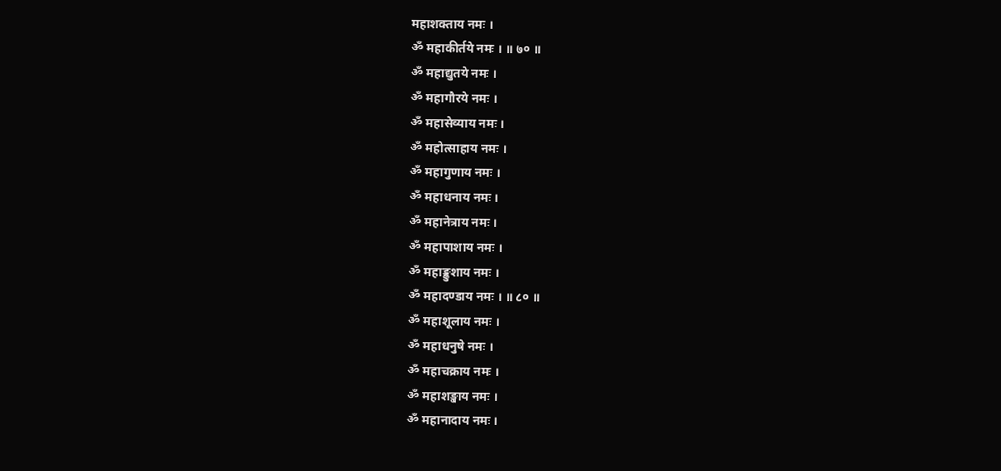महाशक्ताय नमः ।
ॐ महाकीर्तये नमः । ॥ ७० ॥
ॐ महाद्युतये नमः ।
ॐ महागौरये नमः ।
ॐ महासेव्याय नमः ।
ॐ महोत्साहाय नमः ।
ॐ महागुणाय नमः ।
ॐ महाधनाय नमः ।
ॐ महानेत्राय नमः ।
ॐ महापाशाय नमः ।
ॐ महाङ्कुशाय नमः ।
ॐ महादण्डाय नमः । ॥ ८० ॥
ॐ महाशूलाय नमः ।
ॐ महाधनुषे नमः ।
ॐ महाचक्राय नमः ।
ॐ महाशङ्खाय नमः ।
ॐ महानादाय नमः ।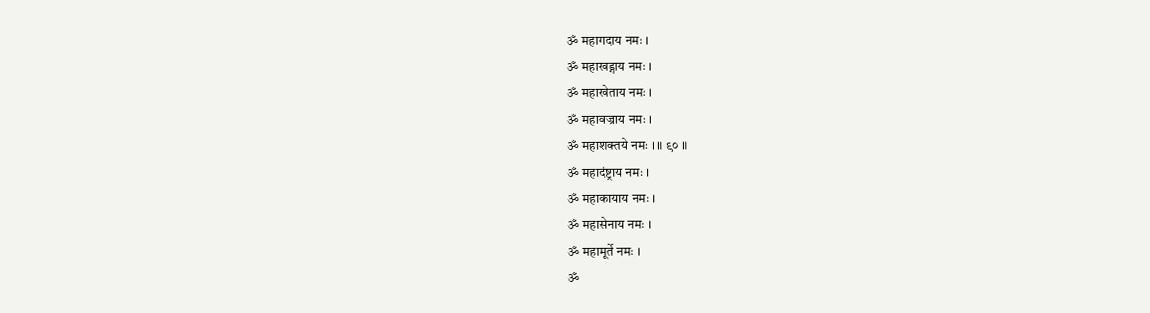ॐ महागदाय नमः ।
ॐ महाखड्गाय नमः ।
ॐ महाखेताय नमः ।
ॐ महावज्राय नमः ।
ॐ महाशक्तये नमः । ॥ ९० ॥
ॐ महादंष्ट्राय नमः ।
ॐ महाकायाय नमः ।
ॐ महासेनाय नमः ।
ॐ महामूर्ते नमः ।
ॐ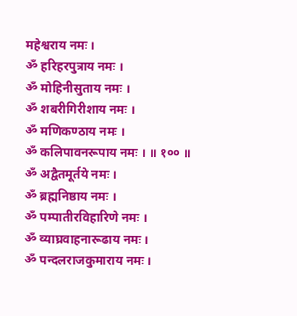महेश्वराय नमः ।
ॐ हरिहरपुत्राय नमः ।
ॐ मोहिनीसुताय नमः ।
ॐ शबरीगिरीशाय नमः ।
ॐ मणिकण्ठाय नमः ।
ॐ कलिपावनरूपाय नमः । ॥ १०० ॥
ॐ अद्वैतमूर्तये नमः ।
ॐ ब्रह्मनिष्ठाय नमः ।
ॐ पम्पातीरविहारिणे नमः ।
ॐ व्याघ्रवाहनारूढाय नमः ।
ॐ पन्दलराजकुमाराय नमः ।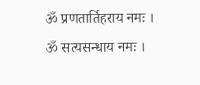ॐ प्रणतार्तिहराय नमः ।
ॐ सत्यसन्धाय नमः ।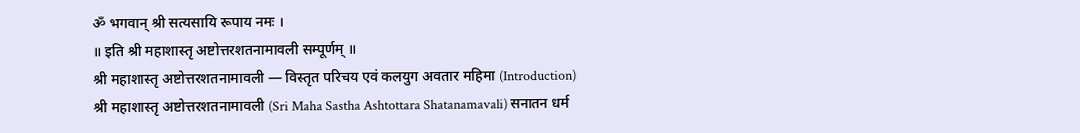ॐ भगवान् श्री सत्यसायि रूपाय नमः ।
॥ इति श्री महाशास्तृ अष्टोत्तरशतनामावली सम्पूर्णम् ॥
श्री महाशास्तृ अष्टोत्तरशतनामावली — विस्तृत परिचय एवं कलयुग अवतार महिमा (Introduction)
श्री महाशास्तृ अष्टोत्तरशतनामावली (Sri Maha Sastha Ashtottara Shatanamavali) सनातन धर्म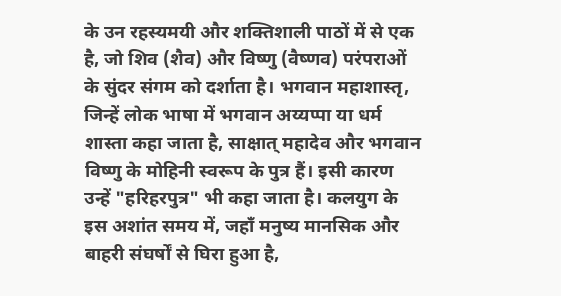के उन रहस्यमयी और शक्तिशाली पाठों में से एक है, जो शिव (शैव) और विष्णु (वैष्णव) परंपराओं के सुंदर संगम को दर्शाता है। भगवान महाशास्तृ, जिन्हें लोक भाषा में भगवान अय्यप्पा या धर्म शास्ता कहा जाता है, साक्षात् महादेव और भगवान विष्णु के मोहिनी स्वरूप के पुत्र हैं। इसी कारण उन्हें "हरिहरपुत्र" भी कहा जाता है। कलयुग के इस अशांत समय में, जहाँ मनुष्य मानसिक और बाहरी संघर्षों से घिरा हुआ है,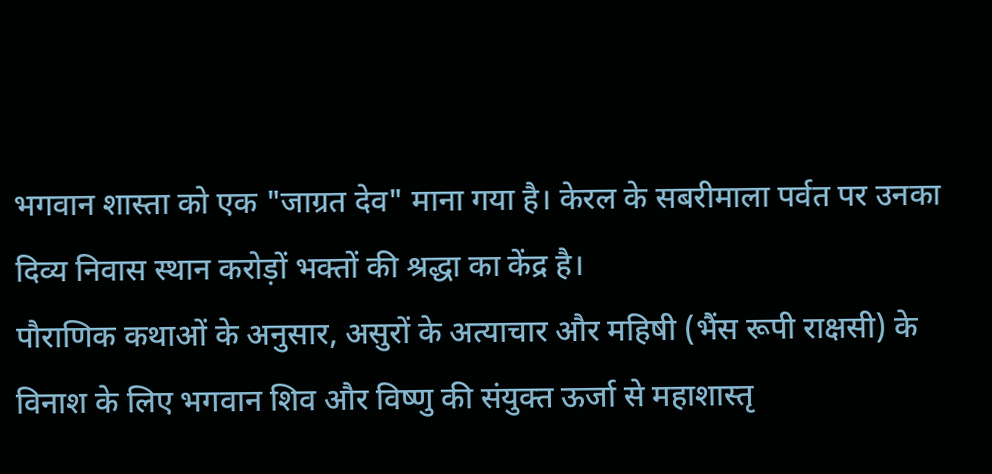भगवान शास्ता को एक "जाग्रत देव" माना गया है। केरल के सबरीमाला पर्वत पर उनका दिव्य निवास स्थान करोड़ों भक्तों की श्रद्धा का केंद्र है।
पौराणिक कथाओं के अनुसार, असुरों के अत्याचार और महिषी (भैंस रूपी राक्षसी) के विनाश के लिए भगवान शिव और विष्णु की संयुक्त ऊर्जा से महाशास्तृ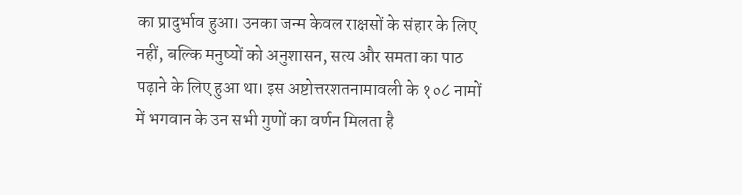का प्रादुर्भाव हुआ। उनका जन्म केवल राक्षसों के संहार के लिए नहीं, बल्कि मनुष्यों को अनुशासन, सत्य और समता का पाठ पढ़ाने के लिए हुआ था। इस अष्टोत्तरशतनामावली के १०८ नामों में भगवान के उन सभी गुणों का वर्णन मिलता है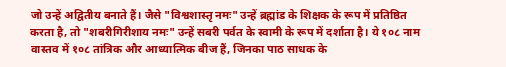जो उन्हें अद्वितीय बनाते हैं। जैसे "विश्वशास्तृ नमः" उन्हें ब्रह्मांड के शिक्षक के रूप में प्रतिष्ठित करता है, तो "शबरीगिरीशाय नमः" उन्हें सबरी पर्वत के स्वामी के रूप में दर्शाता है। ये १०८ नाम वास्तव में १०८ तांत्रिक और आध्यात्मिक बीज हैं, जिनका पाठ साधक के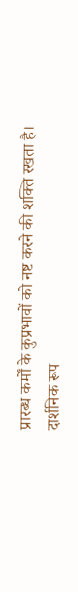प्रारब्ध कर्मों के कुप्रभावों को नष्ट करने की शक्ति रखता है।
दार्शनिक रूप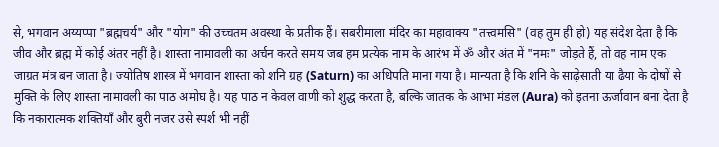से, भगवान अय्यप्पा "ब्रह्मचर्य" और "योग" की उच्चतम अवस्था के प्रतीक हैं। सबरीमाला मंदिर का महावाक्य "तत्त्वमसि" (वह तुम ही हो) यह संदेश देता है कि जीव और ब्रह्म में कोई अंतर नहीं है। शास्ता नामावली का अर्चन करते समय जब हम प्रत्येक नाम के आरंभ में ॐ और अंत में "नमः" जोड़ते हैं, तो वह नाम एक जाग्रत मंत्र बन जाता है। ज्योतिष शास्त्र में भगवान शास्ता को शनि ग्रह (Saturn) का अधिपति माना गया है। मान्यता है कि शनि के साढ़ेसाती या ढैया के दोषों से मुक्ति के लिए शास्ता नामावली का पाठ अमोघ है। यह पाठ न केवल वाणी को शुद्ध करता है, बल्कि जातक के आभा मंडल (Aura) को इतना ऊर्जावान बना देता है कि नकारात्मक शक्तियाँ और बुरी नजर उसे स्पर्श भी नहीं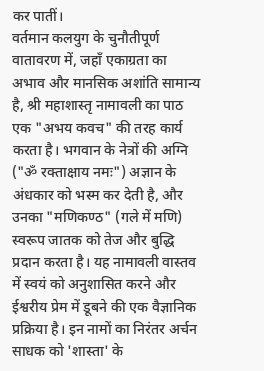कर पातीं।
वर्तमान कलयुग के चुनौतीपूर्ण वातावरण में, जहाँ एकाग्रता का अभाव और मानसिक अशांति सामान्य है, श्री महाशास्तृ नामावली का पाठ एक "अभय कवच" की तरह कार्य करता है। भगवान के नेत्रों की अग्नि ("ॐ रक्ताक्षाय नमः") अज्ञान के अंधकार को भस्म कर देती है, और उनका "मणिकण्ठ" (गले में मणि) स्वरूप जातक को तेज और बुद्धि प्रदान करता है। यह नामावली वास्तव में स्वयं को अनुशासित करने और ईश्वरीय प्रेम में डूबने की एक वैज्ञानिक प्रक्रिया है। इन नामों का निरंतर अर्चन साधक को 'शास्ता' के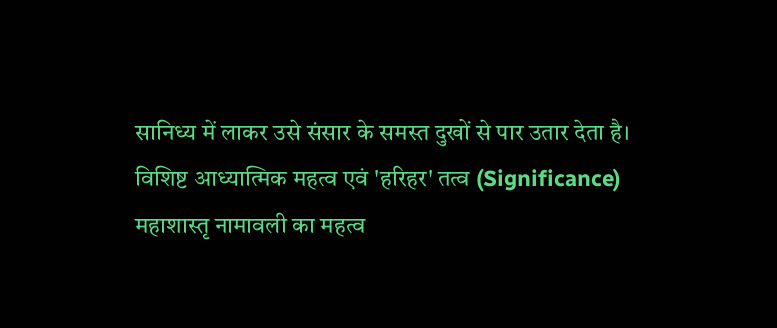सानिध्य में लाकर उसे संसार के समस्त दुखों से पार उतार देता है।
विशिष्ट आध्यात्मिक महत्व एवं 'हरिहर' तत्व (Significance)
महाशास्तृ नामावली का महत्व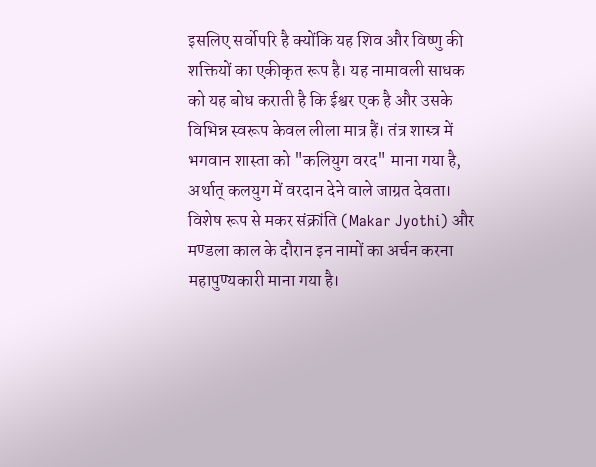इसलिए सर्वोपरि है क्योंकि यह शिव और विष्णु की शक्तियों का एकीकृत रूप है। यह नामावली साधक को यह बोध कराती है कि ईश्वर एक है और उसके विभिन्न स्वरूप केवल लीला मात्र हैं। तंत्र शास्त्र में भगवान शास्ता को "कलियुग वरद" माना गया है, अर्थात् कलयुग में वरदान देने वाले जाग्रत देवता।
विशेष रूप से मकर संक्रांति (Makar Jyothi) और मण्डला काल के दौरान इन नामों का अर्चन करना महापुण्यकारी माना गया है।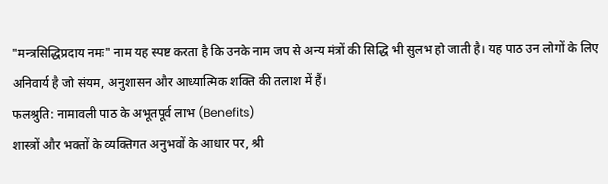"मन्त्रसिद्धिप्रदाय नमः" नाम यह स्पष्ट करता है कि उनके नाम जप से अन्य मंत्रों की सिद्धि भी सुलभ हो जाती है। यह पाठ उन लोगों के लिए अनिवार्य है जो संयम, अनुशासन और आध्यात्मिक शक्ति की तलाश में हैं।
फलश्रुति: नामावली पाठ के अभूतपूर्व लाभ (Benefits)
शास्त्रों और भक्तों के व्यक्तिगत अनुभवों के आधार पर, श्री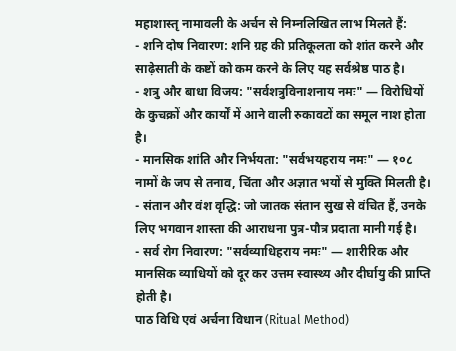महाशास्तृ नामावली के अर्चन से निम्नलिखित लाभ मिलते हैं:
- शनि दोष निवारण: शनि ग्रह की प्रतिकूलता को शांत करने और साढ़ेसाती के कष्टों को कम करने के लिए यह सर्वश्रेष्ठ पाठ है।
- शत्रु और बाधा विजय: "सर्वशत्रुविनाशनाय नमः" — विरोधियों के कुचक्रों और कार्यों में आने वाली रुकावटों का समूल नाश होता है।
- मानसिक शांति और निर्भयता: "सर्वभयहराय नमः" — १०८ नामों के जप से तनाव, चिंता और अज्ञात भयों से मुक्ति मिलती है।
- संतान और वंश वृद्धि: जो जातक संतान सुख से वंचित हैं, उनके लिए भगवान शास्ता की आराधना पुत्र-पौत्र प्रदाता मानी गई है।
- सर्व रोग निवारण: "सर्वव्याधिहराय नमः" — शारीरिक और मानसिक व्याधियों को दूर कर उत्तम स्वास्थ्य और दीर्घायु की प्राप्ति होती है।
पाठ विधि एवं अर्चना विधान (Ritual Method)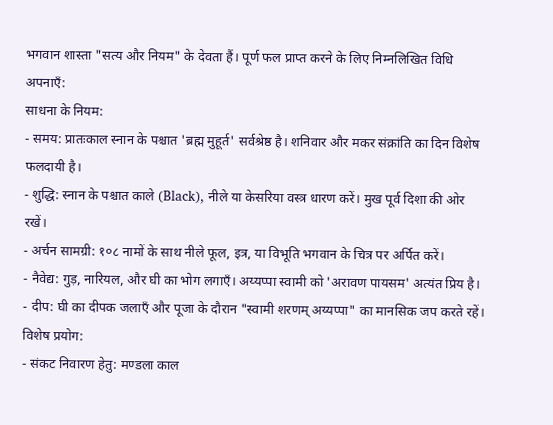भगवान शास्ता "सत्य और नियम" के देवता हैं। पूर्ण फल प्राप्त करने के लिए निम्नलिखित विधि अपनाएँ:
साधना के नियम:
- समय: प्रातःकाल स्नान के पश्चात 'ब्रह्म मुहूर्त' सर्वश्रेष्ठ है। शनिवार और मकर संक्रांति का दिन विशेष फलदायी है।
- शुद्धि: स्नान के पश्चात काले (Black), नीले या केसरिया वस्त्र धारण करें। मुख पूर्व दिशा की ओर रखें।
- अर्चन सामग्री: १०८ नामों के साथ नीले फूल, इत्र, या विभूति भगवान के चित्र पर अर्पित करें।
- नैवेद्य: गुड़, नारियल, और घी का भोग लगाएँ। अय्यप्पा स्वामी को 'अरावण पायसम' अत्यंत प्रिय है।
- दीप: घी का दीपक जलाएँ और पूजा के दौरान "स्वामी शरणम् अय्यप्पा" का मानसिक जप करते रहें।
विशेष प्रयोग:
- संकट निवारण हेतु: मण्डला काल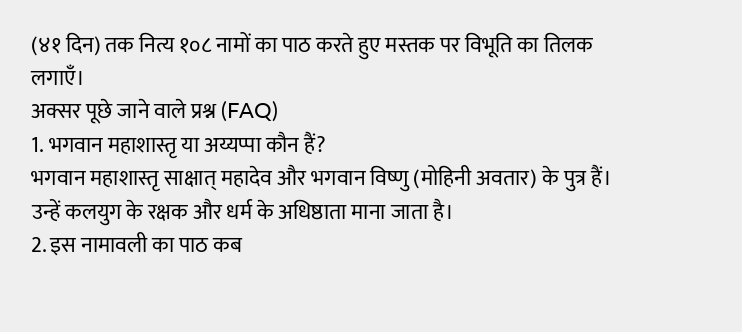(४१ दिन) तक नित्य १०८ नामों का पाठ करते हुए मस्तक पर विभूति का तिलक लगाएँ।
अक्सर पूछे जाने वाले प्रश्न (FAQ)
1. भगवान महाशास्तृ या अय्यप्पा कौन हैं?
भगवान महाशास्तृ साक्षात् महादेव और भगवान विष्णु (मोहिनी अवतार) के पुत्र हैं। उन्हें कलयुग के रक्षक और धर्म के अधिष्ठाता माना जाता है।
2. इस नामावली का पाठ कब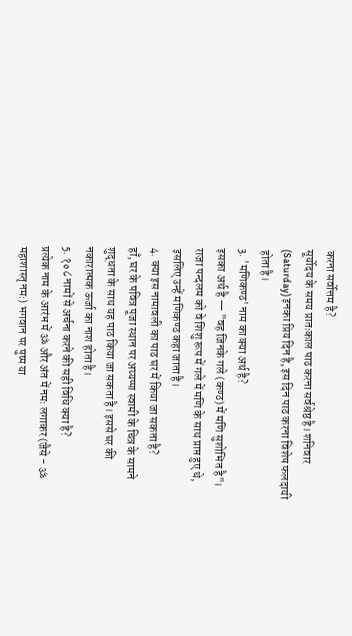करना सर्वोत्तम है?
सूर्योदय के समय प्रातःकाल पाठ करना सर्वश्रेष्ठ है। शनिवार (Saturday) इनका प्रिय दिन है, इस दिन पाठ करना विशेष फलदायी होता है।
3. 'मणिकण्ठ' नाम का क्या अर्थ है?
इसका अर्थ है — "वह जिनके गले (कण्ठ) में मणि सुशोभित है"। राजा पन्दलम को वे शिशु रूप में गले में मणि के साथ प्राप्त हुए थे, इसलिए उन्हें मणिकण्ठ कहा जाता है।
4. क्या इस नामावली का पाठ घर में किया जा सकता है?
हाँ, घर के पवित्र पूजा स्थान पर अय्यप्पा स्वामी के चित्र के सामने शुद्धता के साथ यह पाठ किया जा सकता है। इससे घर की नकारात्मक ऊर्जा का नाश होता है।
5. १०८ नामों से अर्चना करने की सही विधि क्या है?
प्रत्येक नाम के आरंभ में ॐ और अंत में नमः लगाकर (जैसे - ॐ महाशास्तृ नमः) भगवान पर पुष्प या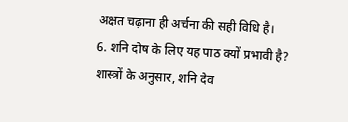अक्षत चढ़ाना ही अर्चना की सही विधि है।
6. शनि दोष के लिए यह पाठ क्यों प्रभावी है?
शास्त्रों के अनुसार, शनि देव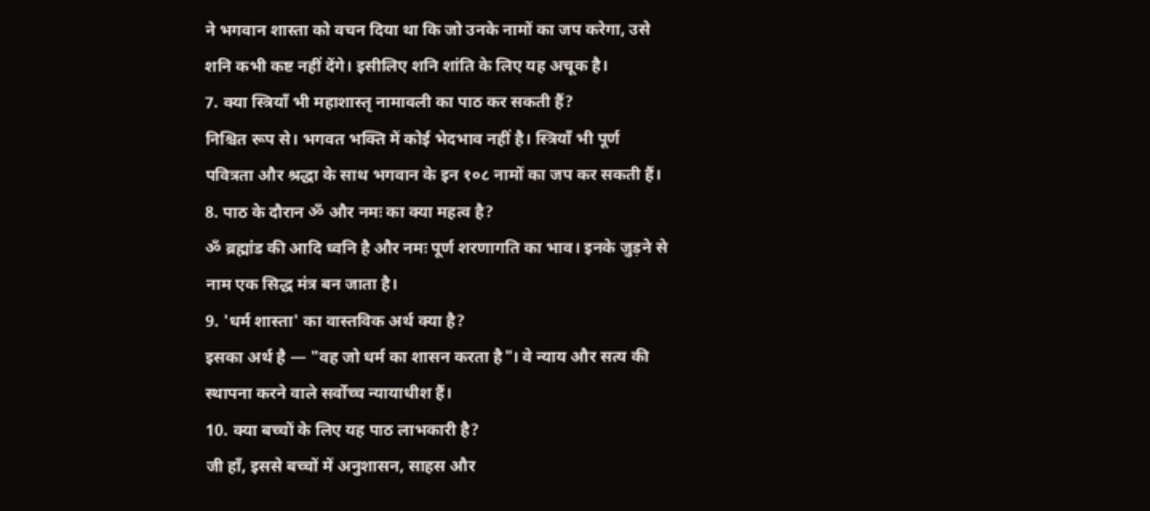ने भगवान शास्ता को वचन दिया था कि जो उनके नामों का जप करेगा, उसे शनि कभी कष्ट नहीं देंगे। इसीलिए शनि शांति के लिए यह अचूक है।
7. क्या स्त्रियाँ भी महाशास्तृ नामावली का पाठ कर सकती हैं?
निश्चित रूप से। भगवत भक्ति में कोई भेदभाव नहीं है। स्त्रियाँ भी पूर्ण पवित्रता और श्रद्धा के साथ भगवान के इन १०८ नामों का जप कर सकती हैं।
8. पाठ के दौरान ॐ और नमः का क्या महत्व है?
ॐ ब्रह्मांड की आदि ध्वनि है और नमः पूर्ण शरणागति का भाव। इनके जुड़ने से नाम एक सिद्ध मंत्र बन जाता है।
9. 'धर्म शास्ता' का वास्तविक अर्थ क्या है?
इसका अर्थ है — "वह जो धर्म का शासन करता है"। वे न्याय और सत्य की स्थापना करने वाले सर्वोच्च न्यायाधीश हैं।
10. क्या बच्चों के लिए यह पाठ लाभकारी है?
जी हाँ, इससे बच्चों में अनुशासन, साहस और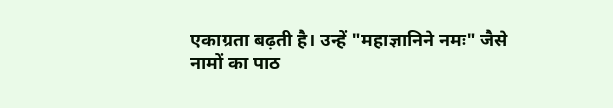एकाग्रता बढ़ती है। उन्हें "महाज्ञानिने नमः" जैसे नामों का पाठ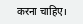करना चाहिए।